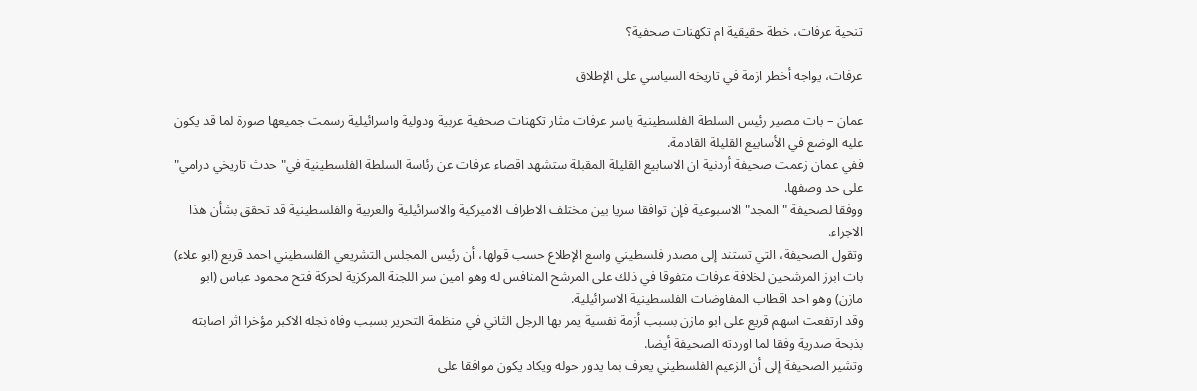تنحية عرفات، خطة حقيقية ام تكهنات صحفية؟

عرفات، يواجه أخطر ازمة في تاريخه السياسي على الإطلاق

عمان – بات مصير رئيس السلطة الفلسطينية ياسر عرفات مثار تكهنات صحفية عربية ودولية واسرائيلية رسمت جميعها صورة لما قد يكون عليه الوضع في الأسابيع القليلة القادمة.
ففي عمان زعمت صحيفة أردنية ان الاسابيع القليلة المقبلة ستشهد اقصاء عرفات عن رئاسة السلطة الفلسطينية في" حدث تاريخي درامي" على حد وصفها.
ووفقا لصحيفة "المجد" الاسبوعية فإن توافقا سريا بين مختلف الاطراف الاميركية والاسرائيلية والعربية والفلسطينية قد تحقق بشأن هذا الاجراء.
وتقول الصحيفة، التي تستند إلى مصدر فلسطيني واسع الإطلاع حسب قولها، أن رئيس المجلس التشريعي الفلسطيني احمد قريع (ابو علاء) بات ابرز المرشحين لخلافة عرفات متفوقا في ذلك على المرشح المنافس له وهو امين سر اللجنة المركزية لحركة فتح محمود عباس (ابو مازن) وهو احد اقطاب المفاوضات الفلسطينية الاسرائيلية.
وقد ارتفعت اسهم قريع على ابو مازن بسبب أزمة نفسية يمر بها الرجل الثاني في منظمة التحرير بسبب وفاه نجله الاكبر مؤخرا اثر اصابته بذبحة صدرية وفقا لما اوردته الصحيفة أيضا.
وتشير الصحيفة إلى أن الزعيم الفلسطيني يعرف بما يدور حوله ويكاد يكون موافقا على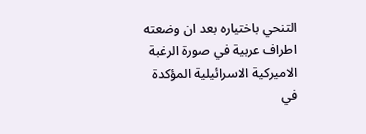التنحي باختياره بعد ان وضعته اطراف عربية في صورة الرغبة الاميركية الاسرائيلية المؤكدة في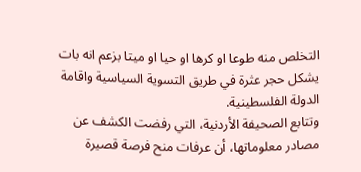التخلص منه طوعا او كرها او حيا او ميتا بزعم انه بات يشكل حجر عثرة في طريق التسوية السياسية واقامة الدولة الفلسطينية.
وتتابع الصحيفة الأردنية، التي رفضت الكشف عن مصادر معلوماتها، أن عرفات منح فرصة قصيرة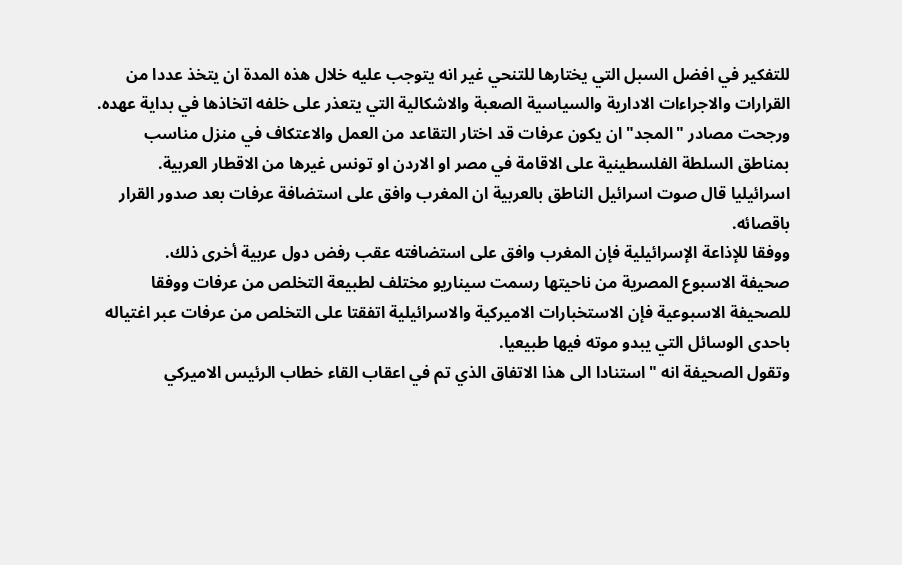للتفكير في افضل السبل التي يختارها للتنحي غير انه يتوجب عليه خلال هذه المدة ان يتخذ عددا من القرارات والاجراءات الادارية والسياسية الصعبة والاشكالية التي يتعذر على خلفه اتخاذها في بداية عهده.
ورجحت مصادر "المجد" ان يكون عرفات قد اختار التقاعد من العمل والاعتكاف في منزل مناسب بمناطق السلطة الفلسطينية على الاقامة في مصر او الاردن او تونس غيرها من الاقطار العربية.
اسرائيليا قال صوت اسرائيل الناطق بالعربية ان المغرب وافق على استضافة عرفات بعد صدور القرار باقصائه.
ووفقا للإذاعة الإسرائيلية فإن المغرب وافق على استضافته عقب رفض دول عربية أخرى ذلك.
صحيفة الاسبوع المصرية من ناحيتها رسمت سيناريو مختلف لطبيعة التخلص من عرفات ووفقا للصحيفة الاسبوعية فإن الاستخبارات الاميركية والاسرائيلية اتفقتا على التخلص من عرفات عبر اغتياله باحدى الوسائل التي يبدو موته فيها طبيعيا.
وتقول الصحيفة انه "استنادا الى هذا الاتفاق الذي تم في اعقاب القاء خطاب الرئيس الاميركي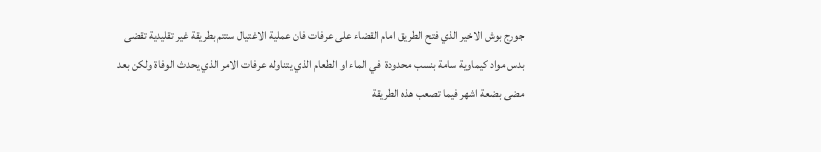جورج بوش الاخير الذي فتح الطريق امام القضاء على عرفات فان عملية الاغتيال ستتم بطريقة غير تقليدية تقضى بدس مواد كيماوية سامة بنسب محدودة  في الماء او الطعام الذي يتناوله عرفات الامر الذي يحدث الوفاة ولكن بعد مضى بضعة اشهر فيما تصعب هذه الطريقة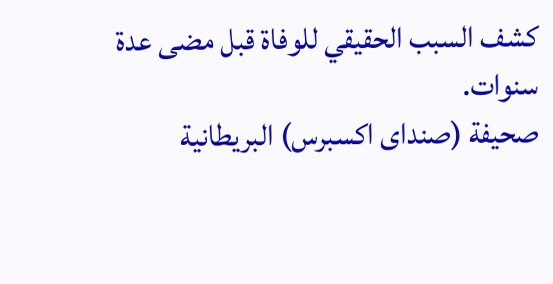كشف السبب الحقيقي للوفاة قبل مضى عدة سنوات.
صحيفة (صنداى اكسبرس) البريطانية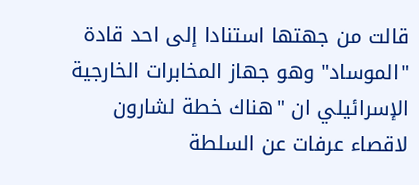قالت من جهتها استنادا إلى احد قادة "الموساد" وهو جهاز المخابرات الخارجية الإسرائيلي ان "هناك خطة لشارون لاقصاء عرفات عن السلطة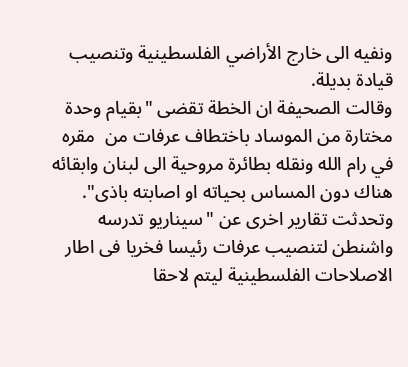ونفيه الى خارج الأراضي الفلسطينية وتنصيب قيادة بديلة.
وقالت الصحيفة ان الخطة تقضى "بقيام وحدة مختارة من الموساد باختطاف عرفات من  مقره في رام الله ونقله بطائرة مروحية الى لبنان وابقائه هناك دون المساس بحياته او اصابته باذى".
وتحدثت تقارير اخرى عن "سيناريو تدرسه واشنطن لتنصيب عرفات رئيسا فخريا فى اطار الاصلاحات الفلسطينية ليتم لاحقا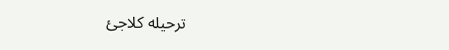ترحيله كلاجئ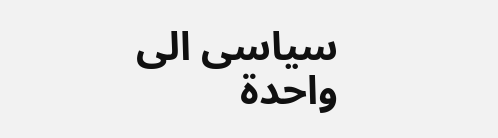سياسى الى واحدة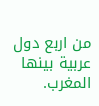من اربع دول عربية بينها المغرب.